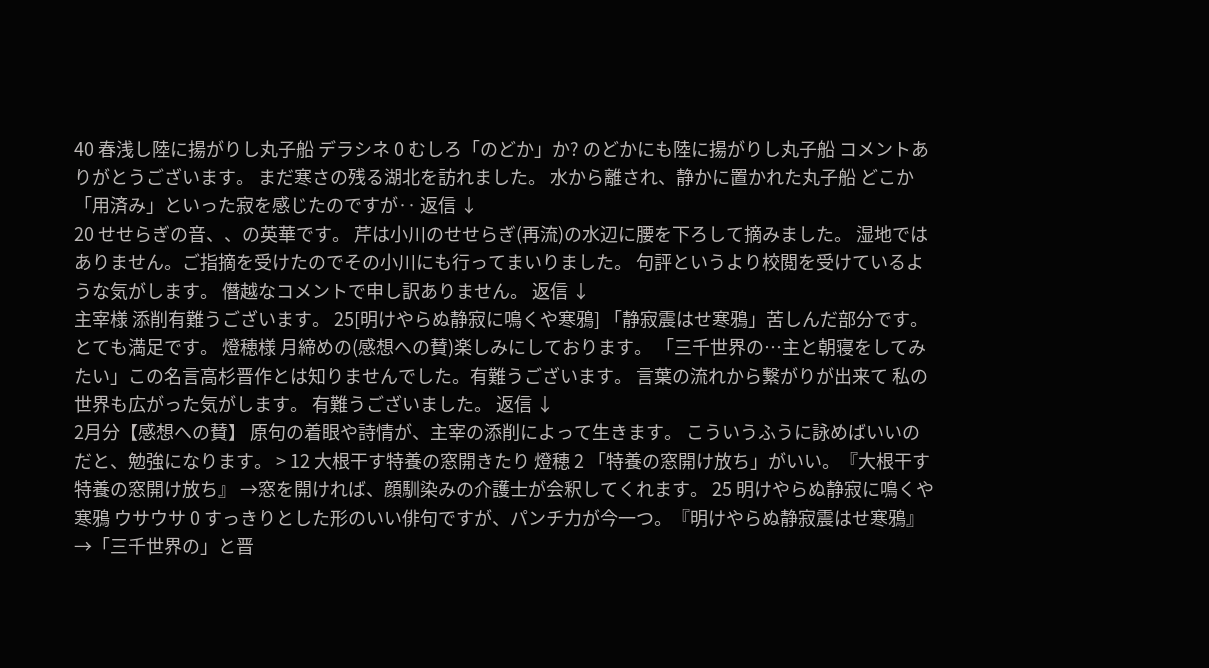40 春浅し陸に揚がりし丸子船 デラシネ 0 むしろ「のどか」か? のどかにも陸に揚がりし丸子船 コメントありがとうございます。 まだ寒さの残る湖北を訪れました。 水から離され、静かに置かれた丸子船 どこか「用済み」といった寂を感じたのですが‥ 返信 ↓
20 せせらぎの音、、の英華です。 芹は小川のせせらぎ(再流)の水辺に腰を下ろして摘みました。 湿地ではありません。ご指摘を受けたのでその小川にも行ってまいりました。 句評というより校閲を受けているような気がします。 僭越なコメントで申し訳ありません。 返信 ↓
主宰様 添削有難うございます。 25[明けやらぬ静寂に鳴くや寒鴉] 「静寂震はせ寒鴉」苦しんだ部分です。とても満足です。 燈穂様 月締めの(感想への賛)楽しみにしております。 「三千世界の…主と朝寝をしてみたい」この名言高杉晋作とは知りませんでした。有難うございます。 言葉の流れから繋がりが出来て 私の世界も広がった気がします。 有難うございました。 返信 ↓
2月分【感想への賛】 原句の着眼や詩情が、主宰の添削によって生きます。 こういうふうに詠めばいいのだと、勉強になります。 > 12 大根干す特養の窓開きたり 燈穂 2 「特養の窓開け放ち」がいい。『大根干す特養の窓開け放ち』 →窓を開ければ、顔馴染みの介護士が会釈してくれます。 25 明けやらぬ静寂に鳴くや寒鴉 ウサウサ 0 すっきりとした形のいい俳句ですが、パンチ力が今一つ。『明けやらぬ静寂震はせ寒鴉』 →「三千世界の」と晋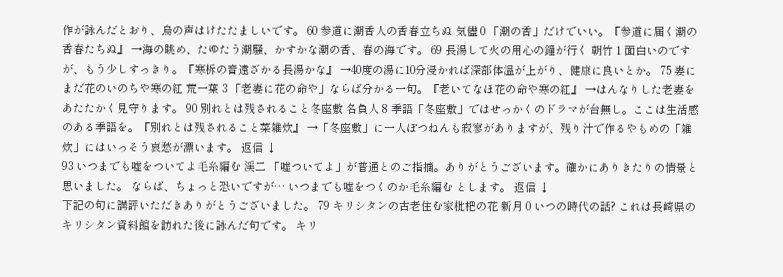作が詠んだとおり、烏の声はけたたましいです。 60 参道に潮香人の香春立ちぬ 気儘 0 「潮の香」だけでいい。『参道に届く潮の香春たちぬ』 →海の眺め、たゆたう潮騒、かすかな潮の香、春の海です。 69 長湯して火の用心の鐘が行く 朝竹 1 面白いのですが、もう少しすっきり。『寒柝の音遠ざかる長湯かな』 →40度の湯に10分浸かれば深部体温が上がり、健康に良いとか。 75 妻にまだ花のいのちや寒の紅 荒一葉 3 「老妻に花の命や」ならば分かる一句。『老いてなほ花の命や寒の紅』 →はんなりした老妻をあたたかく見守ります。 90 別れとは残されること冬座敷 名負人 8 季語「冬座敷」ではせっかくのドラマが台無し。ここは生活感のある季語を。『別れとは残されること菜雑炊』 →「冬座敷」に一人ぽつねんも寂寥がありますが、残り汁で作るやもめの「雑炊」にはいっそう哀愁が漂います。 返信 ↓
93 いつまでも嘘をついてよ毛糸編む 渓二 「嘘ついてよ」が普通とのご指摘。ありがとうございます。確かにありきたりの情景と思いました。 ならば、ちょっと恐いですが… いつまでも嘘をつくのか毛糸編む とします。 返信 ↓
下記の句に講評いただきありがとうございました。 79 キリシタンの古老住む家枇杷の花 新月 0 いつの時代の話? これは長崎県のキリシタン資料館を訪れた後に詠んだ句です。 キリ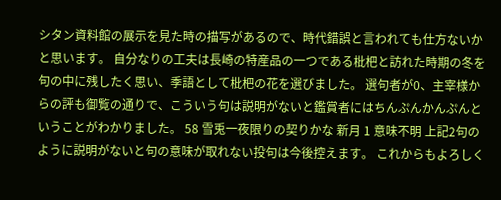シタン資料館の展示を見た時の描写があるので、時代錯誤と言われても仕方ないかと思います。 自分なりの工夫は長崎の特産品の一つである枇杷と訪れた時期の冬を句の中に残したく思い、季語として枇杷の花を選びました。 選句者が0、主宰様からの評も御覧の通りで、こういう句は説明がないと鑑賞者にはちんぷんかんぷんということがわかりました。 58 雪兎一夜限りの契りかな 新月 1 意味不明 上記2句のように説明がないと句の意味が取れない投句は今後控えます。 これからもよろしく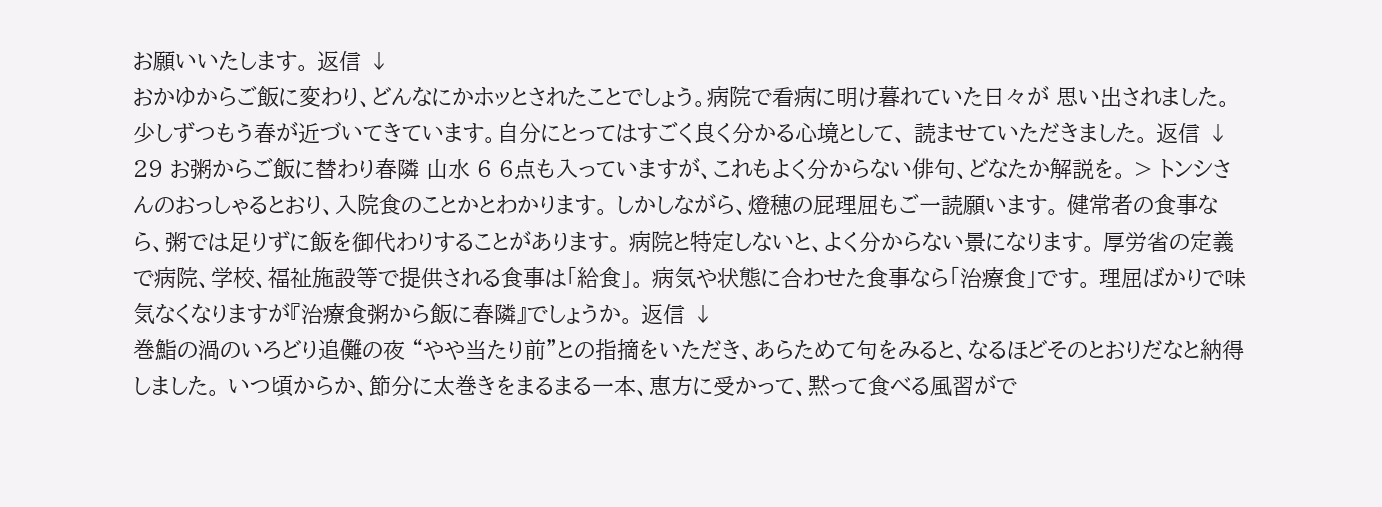お願いいたします。 返信 ↓
おかゆからご飯に変わり、どんなにかホッとされたことでしょう。病院で看病に明け暮れていた日々が 思い出されました。少しずつもう春が近づいてきています。自分にとってはすごく良く分かる心境として、 読ませていただきました。 返信 ↓
29 お粥からご飯に替わり春隣 山水 6 6点も入っていますが、これもよく分からない俳句、どなたか解説を。 > トンシさんのおっしゃるとおり、入院食のことかとわかります。 しかしながら、燈穂の屁理屈もご一読願います。 健常者の食事なら、粥では足りずに飯を御代わりすることがあります。 病院と特定しないと、よく分からない景になります。 厚労省の定義で病院、学校、福祉施設等で提供される食事は「給食」。 病気や状態に合わせた食事なら「治療食」です。 理屈ばかりで味気なくなりますが『治療食粥から飯に春隣』でしょうか。 返信 ↓
巻鮨の渦のいろどり追儺の夜 “やや当たり前”との指摘をいただき、あらためて句をみると、なるほどそのとおりだなと納得しました。 いつ頃からか、節分に太巻きをまるまる一本、恵方に受かって、黙って食べる風習がで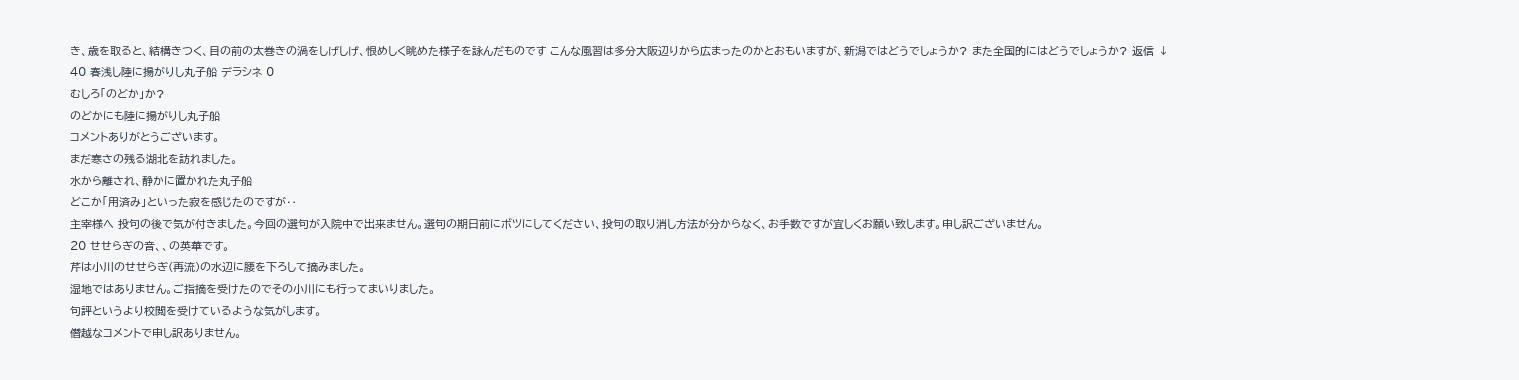き、歳を取ると、結構きつく、目の前の太巻きの渦をしげしげ、恨めしく眺めた様子を詠んだものです こんな風習は多分大阪辺りから広まったのかとおもいますが、新潟ではどうでしょうか? また全国的にはどうでしょうか? 返信 ↓
40 春浅し陸に揚がりし丸子船 デラシネ 0
むしろ「のどか」か?
のどかにも陸に揚がりし丸子船
コメントありがとうございます。
まだ寒さの残る湖北を訪れました。
水から離され、静かに置かれた丸子船
どこか「用済み」といった寂を感じたのですが‥
主宰様へ 投句の後で気が付きました。今回の選句が入院中で出来ません。選句の期日前にボツにしてください、投句の取り消し方法が分からなく、お手数ですが宜しくお願い致します。申し訳ございません。
20 せせらぎの音、、の英華です。
芹は小川のせせらぎ(再流)の水辺に腰を下ろして摘みました。
湿地ではありません。ご指摘を受けたのでその小川にも行ってまいりました。
句評というより校閲を受けているような気がします。
僭越なコメントで申し訳ありません。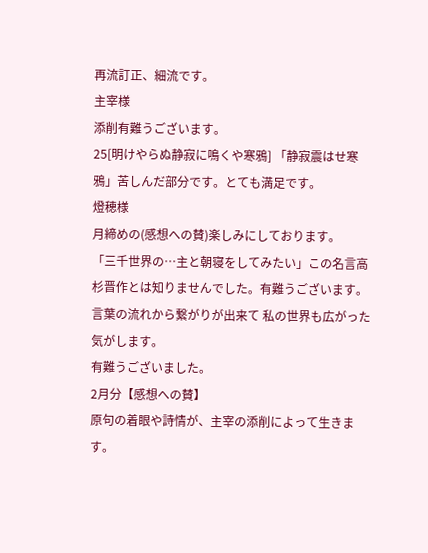再流訂正、細流です。
主宰様
添削有難うございます。
25[明けやらぬ静寂に鳴くや寒鴉] 「静寂震はせ寒鴉」苦しんだ部分です。とても満足です。
燈穂様
月締めの(感想への賛)楽しみにしております。
「三千世界の…主と朝寝をしてみたい」この名言高杉晋作とは知りませんでした。有難うございます。
言葉の流れから繋がりが出来て 私の世界も広がった気がします。
有難うございました。
2月分【感想への賛】
原句の着眼や詩情が、主宰の添削によって生きます。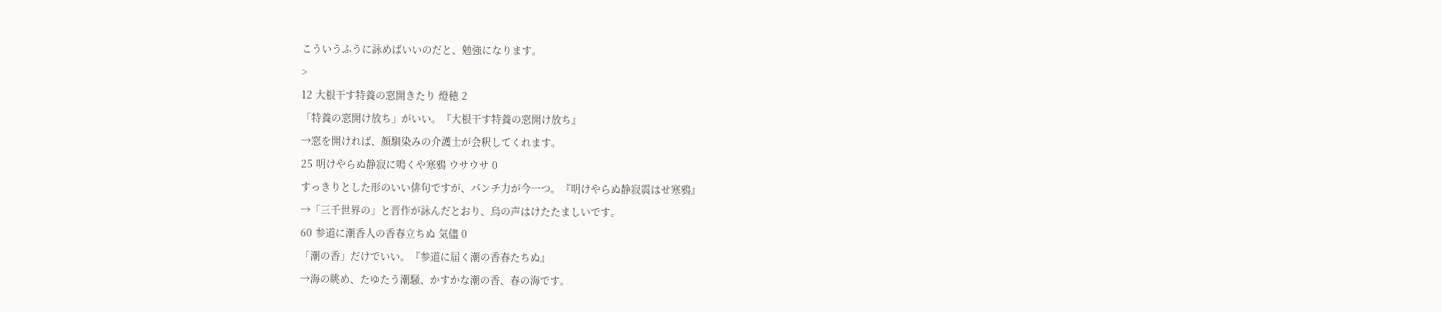こういうふうに詠めばいいのだと、勉強になります。
>
12 大根干す特養の窓開きたり 燈穂 2
「特養の窓開け放ち」がいい。『大根干す特養の窓開け放ち』
→窓を開ければ、顔馴染みの介護士が会釈してくれます。
25 明けやらぬ静寂に鳴くや寒鴉 ウサウサ 0
すっきりとした形のいい俳句ですが、パンチ力が今一つ。『明けやらぬ静寂震はせ寒鴉』
→「三千世界の」と晋作が詠んだとおり、烏の声はけたたましいです。
60 参道に潮香人の香春立ちぬ 気儘 0
「潮の香」だけでいい。『参道に届く潮の香春たちぬ』
→海の眺め、たゆたう潮騒、かすかな潮の香、春の海です。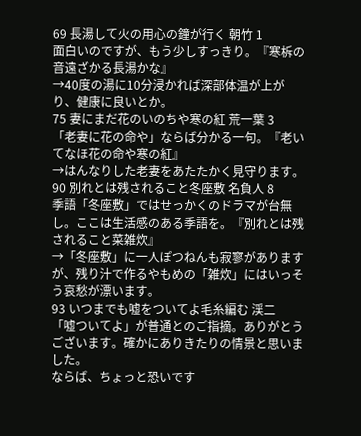69 長湯して火の用心の鐘が行く 朝竹 1
面白いのですが、もう少しすっきり。『寒柝の音遠ざかる長湯かな』
→40度の湯に10分浸かれば深部体温が上がり、健康に良いとか。
75 妻にまだ花のいのちや寒の紅 荒一葉 3
「老妻に花の命や」ならば分かる一句。『老いてなほ花の命や寒の紅』
→はんなりした老妻をあたたかく見守ります。
90 別れとは残されること冬座敷 名負人 8
季語「冬座敷」ではせっかくのドラマが台無し。ここは生活感のある季語を。『別れとは残されること菜雑炊』
→「冬座敷」に一人ぽつねんも寂寥がありますが、残り汁で作るやもめの「雑炊」にはいっそう哀愁が漂います。
93 いつまでも嘘をついてよ毛糸編む 渓二
「嘘ついてよ」が普通とのご指摘。ありがとうございます。確かにありきたりの情景と思いました。
ならば、ちょっと恐いです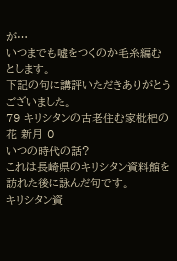が…
いつまでも嘘をつくのか毛糸編む
とします。
下記の句に講評いただきありがとうございました。
79 キリシタンの古老住む家枇杷の花 新月 0
いつの時代の話?
これは長崎県のキリシタン資料館を訪れた後に詠んだ句です。
キリシタン資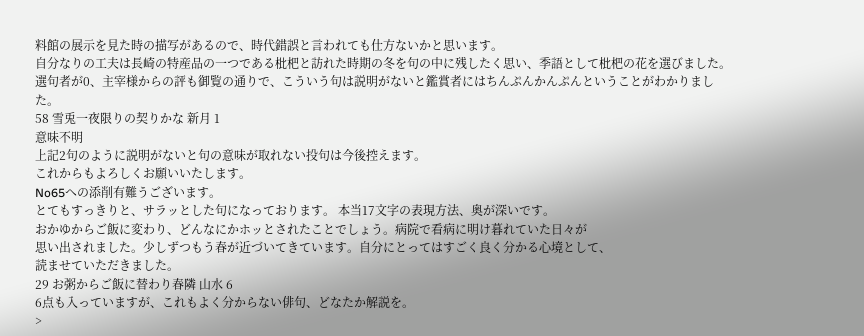料館の展示を見た時の描写があるので、時代錯誤と言われても仕方ないかと思います。
自分なりの工夫は長崎の特産品の一つである枇杷と訪れた時期の冬を句の中に残したく思い、季語として枇杷の花を選びました。
選句者が0、主宰様からの評も御覧の通りで、こういう句は説明がないと鑑賞者にはちんぷんかんぷんということがわかりました。
58 雪兎一夜限りの契りかな 新月 1
意味不明
上記2句のように説明がないと句の意味が取れない投句は今後控えます。
これからもよろしくお願いいたします。
No65への添削有難うございます。
とてもすっきりと、サラッとした句になっております。 本当17文字の表現方法、奥が深いです。
おかゆからご飯に変わり、どんなにかホッとされたことでしょう。病院で看病に明け暮れていた日々が
思い出されました。少しずつもう春が近づいてきています。自分にとってはすごく良く分かる心境として、
読ませていただきました。
29 お粥からご飯に替わり春隣 山水 6
6点も入っていますが、これもよく分からない俳句、どなたか解説を。
>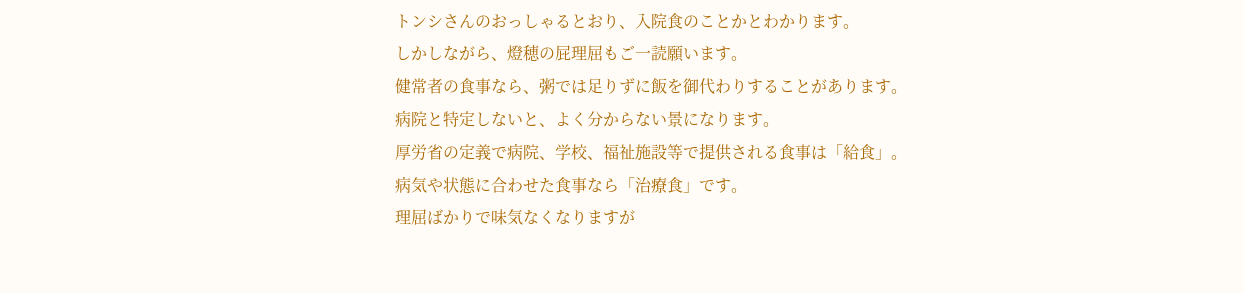トンシさんのおっしゃるとおり、入院食のことかとわかります。
しかしながら、燈穂の屁理屈もご一読願います。
健常者の食事なら、粥では足りずに飯を御代わりすることがあります。
病院と特定しないと、よく分からない景になります。
厚労省の定義で病院、学校、福祉施設等で提供される食事は「給食」。
病気や状態に合わせた食事なら「治療食」です。
理屈ばかりで味気なくなりますが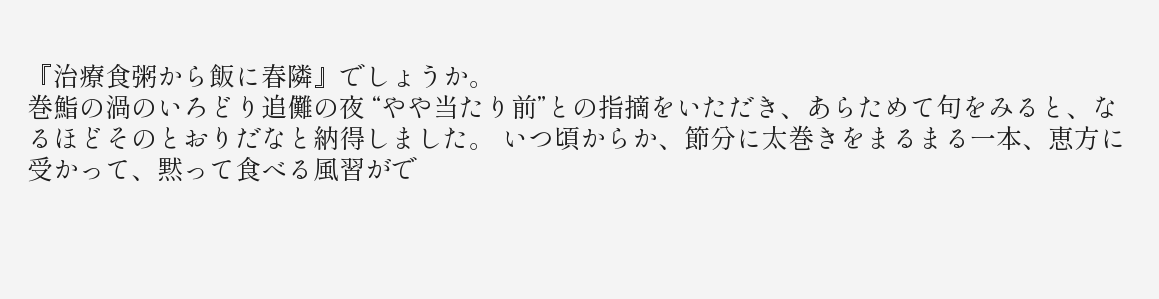『治療食粥から飯に春隣』でしょうか。
巻鮨の渦のいろどり追儺の夜 “やや当たり前”との指摘をいただき、あらためて句をみると、なるほどそのとおりだなと納得しました。 いつ頃からか、節分に太巻きをまるまる一本、恵方に受かって、黙って食べる風習がで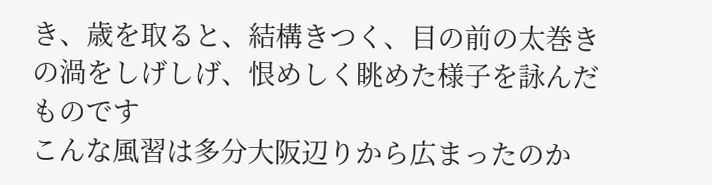き、歳を取ると、結構きつく、目の前の太巻きの渦をしげしげ、恨めしく眺めた様子を詠んだものです
こんな風習は多分大阪辺りから広まったのか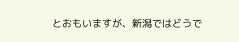とおもいますが、新潟ではどうで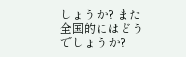しょうか? また全国的にはどうでしょうか?